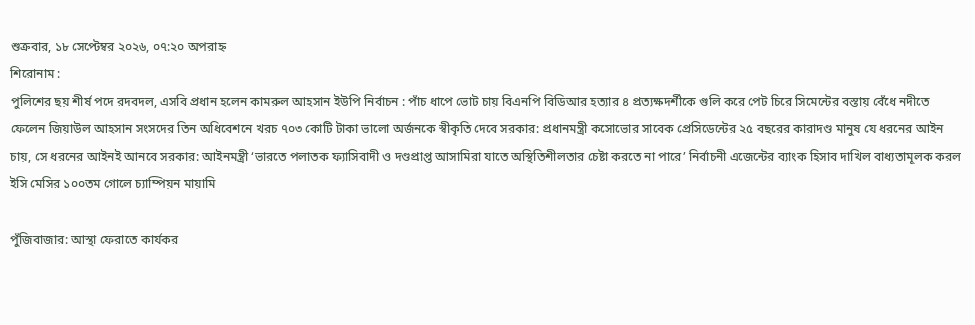শুক্রবার, ১৮ সেপ্টেম্বর ২০২৬, ০৭:২০ অপরাহ্ন
শিরোনাম :
পুলিশের ছয় শীর্ষ পদে রদবদল, এসবি প্রধান হলেন কামরুল আহসান ইউপি নির্বাচন : পাঁচ ধাপে ভোট চায় বিএনপি বিডিআর হত্যার ৪ প্রত্যক্ষদর্শীকে গুলি করে পেট চিরে সিমেন্টের বস্তায় বেঁধে নদীতে ফেলেন জিয়াউল আহসান সংসদের তিন অধিবেশনে খরচ ৭০৩ কোটি টাকা ভালো অর্জনকে স্বীকৃতি দেবে সরকার: প্রধানমন্ত্রী কসোভোর সাবেক প্রেসিডেন্টের ২৫ বছরের কারাদণ্ড মানুষ যে ধরনের আইন চায়, সে ধরনের আইনই আনবে সরকার: আইনমন্ত্রী ‘ভারতে পলাতক ফ্যাসিবাদী ও দণ্ডপ্রাপ্ত আসামিরা যাতে অস্থিতিশীলতার চেষ্টা করতে না পারে’ নির্বাচনী এজেন্টের ব্যাংক হিসাব দাখিল বাধ্যতামূলক করল ইসি মেসির ১০০তম গোলে চ্যাম্পিয়ন মায়ামি

পুঁজিবাজার: আস্থা ফেরাতে কার্যকর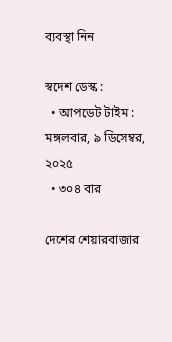ব্যবস্থা নিন

স্বদেশ ডেস্ক :
  • আপডেট টাইম : মঙ্গলবার, ৯ ডিসেম্বর, ২০২৫
  • ৩০৪ বার

দেশের শেয়ারবাজার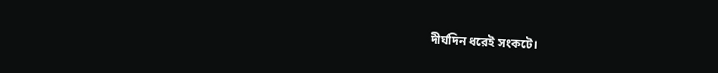দীর্ঘদিন ধরেই সংকটে।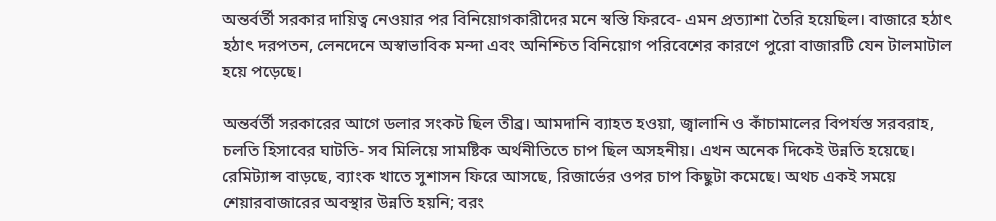অন্তর্বর্তী সরকার দায়িত্ব নেওয়ার পর বিনিয়োগকারীদের মনে স্বস্তি ফিরবে- এমন প্রত্যাশা তৈরি হয়েছিল। বাজারে হঠাৎ হঠাৎ দরপতন, লেনদেনে অস্বাভাবিক মন্দা এবং অনিশ্চিত বিনিয়োগ পরিবেশের কারণে পুরো বাজারটি যেন টালমাটাল হয়ে পড়েছে।

অন্তর্বর্তী সরকারের আগে ডলার সংকট ছিল তীব্র। আমদানি ব্যাহত হওয়া, জ্বালানি ও কাঁচামালের বিপর্যস্ত সরবরাহ, চলতি হিসাবের ঘাটতি- সব মিলিয়ে সামষ্টিক অর্থনীতিতে চাপ ছিল অসহনীয়। এখন অনেক দিকেই উন্নতি হয়েছে। রেমিট্যান্স বাড়ছে, ব্যাংক খাতে সুশাসন ফিরে আসছে, রিজার্ভের ওপর চাপ কিছুটা কমেছে। অথচ একই সময়ে শেয়ারবাজারের অবস্থার উন্নতি হয়নি; বরং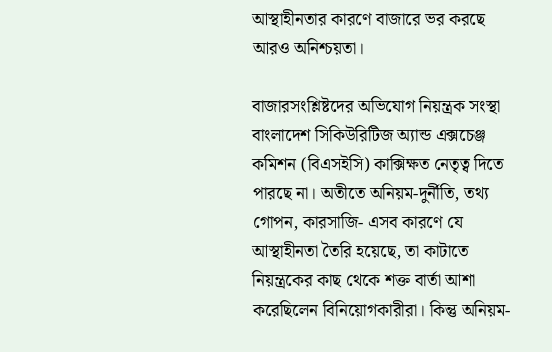আস্থাহীনতার কারণে বাজারে ভর করছে আরও অনিশ্চয়তা।

বাজারসংশ্লিষ্টদের অভিযোগ নিয়ন্ত্রক সংস্থা বাংলাদেশ সিকিউরিটিজ অ্যান্ড এক্সচেঞ্জ কমিশন (বিএসইসি) কাক্সিক্ষত নেতৃত্ব দিতে পারছে না। অতীতে অনিয়ম-দুর্নীতি, তথ্য গোপন, কারসাজি- এসব কারণে যে আস্থাহীনতা তৈরি হয়েছে, তা কাটাতে নিয়ন্ত্রকের কাছ থেকে শক্ত বার্তা আশা করেছিলেন বিনিয়োগকারীরা। কিন্তু অনিয়ম-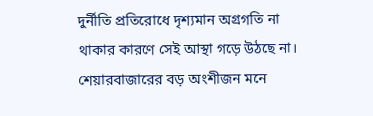দুর্নীতি প্রতিরোধে দৃশ্যমান অগ্রগতি না থাকার কারণে সেই আস্থা গড়ে উঠছে না। শেয়ারবাজারের বড় অংশীজন মনে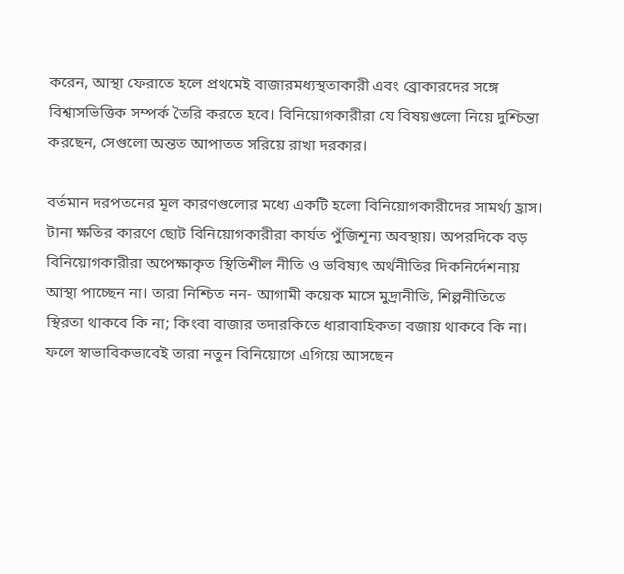করেন, আস্থা ফেরাতে হলে প্রথমেই বাজারমধ্যস্থতাকারী এবং ব্রোকারদের সঙ্গে বিশ্বাসভিত্তিক সম্পর্ক তৈরি করতে হবে। বিনিয়োগকারীরা যে বিষয়গুলো নিয়ে দুশ্চিন্তা করছেন, সেগুলো অন্তত আপাতত সরিয়ে রাখা দরকার।

বর্তমান দরপতনের মূল কারণগুলোর মধ্যে একটি হলো বিনিয়োগকারীদের সামর্থ্য হ্রাস। টানা ক্ষতির কারণে ছোট বিনিয়োগকারীরা কার্যত পুঁজিশূন্য অবস্থায়। অপরদিকে বড় বিনিয়োগকারীরা অপেক্ষাকৃত স্থিতিশীল নীতি ও ভবিষ্যৎ অর্থনীতির দিকনির্দেশনায় আস্থা পাচ্ছেন না। তারা নিশ্চিত নন- আগামী কয়েক মাসে মুদ্রানীতি, শিল্পনীতিতে স্থিরতা থাকবে কি না; কিংবা বাজার তদারকিতে ধারাবাহিকতা বজায় থাকবে কি না। ফলে স্বাভাবিকভাবেই তারা নতুন বিনিয়োগে এগিয়ে আসছেন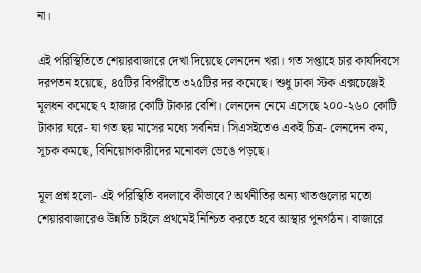না।

এই পরিস্থিতিতে শেয়ারবাজারে দেখা দিয়েছে লেনদেন খরা। গত সপ্তাহে চার কার্যদিবসে দরপতন হয়েছে, ৪৫টির বিপরীতে ৩২৫টির দর কমেছে। শুধু ঢাকা স্টক এক্সচেঞ্জেই মূলধন কমেছে ৭ হাজার কোটি টাকার বেশি। লেনদেন নেমে এসেছে ২০০-২৬০ কোটি টাকার ঘরে- যা গত ছয় মাসের মধ্যে সর্বনিম্ন। সিএসইতেও একই চিত্র- লেনদেন কম, সূচক কমছে, বিনিয়োগকারীদের মনোবল ভেঙে পড়ছে।

মূল প্রশ্ন হলো- এই পরিস্থিতি বদলাবে কীভাবে? অর্থনীতির অন্য খাতগুলোর মতো শেয়ারবাজারেও উন্নতি চাইলে প্রথমেই নিশ্চিত করতে হবে আস্থার পুনর্গঠন। বাজারে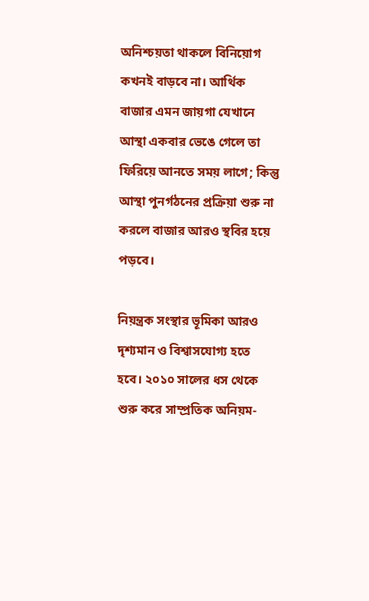অনিশ্চয়তা থাকলে বিনিয়োগ কখনই বাড়বে না। আর্থিক বাজার এমন জায়গা যেখানে আস্থা একবার ভেঙে গেলে তা ফিরিয়ে আনতে সময় লাগে; কিন্তু আস্থা পুনর্গঠনের প্রক্রিয়া শুরু না করলে বাজার আরও স্থবির হয়ে পড়বে।

নিয়ন্ত্রক সংস্থার ভূমিকা আরও দৃশ্যমান ও বিশ্বাসযোগ্য হতে হবে। ২০১০ সালের ধস থেকে শুরু করে সাম্প্রতিক অনিয়ম-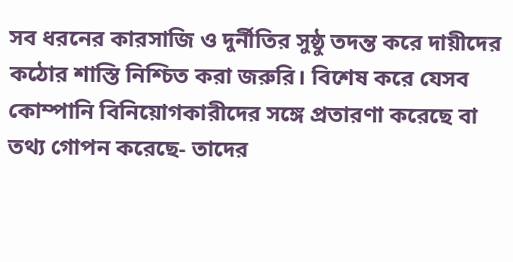সব ধরনের কারসাজি ও দুর্নীতির সুষ্ঠু তদন্ত করে দায়ীদের কঠোর শাস্তি নিশ্চিত করা জরুরি। বিশেষ করে যেসব কোম্পানি বিনিয়োগকারীদের সঙ্গে প্রতারণা করেছে বা তথ্য গোপন করেছে- তাদের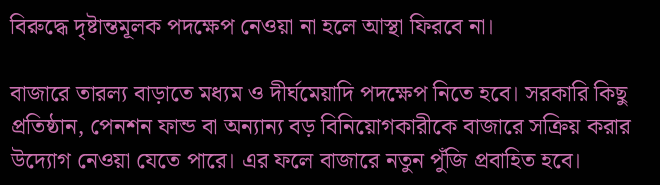বিরুদ্ধে দৃষ্টান্তমূলক পদক্ষেপ নেওয়া না হলে আস্থা ফিরবে না।

বাজারে তারল্য বাড়াতে মধ্যম ও দীর্ঘমেয়াদি পদক্ষেপ নিতে হবে। সরকারি কিছু প্রতিষ্ঠান, পেনশন ফান্ড বা অন্যান্য বড় বিনিয়োগকারীকে বাজারে সক্রিয় করার উদ্যোগ নেওয়া যেতে পারে। এর ফলে বাজারে নতুন পুঁজি প্রবাহিত হবে।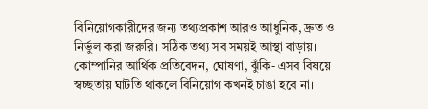বিনিয়োগকারীদের জন্য তথ্যপ্রকাশ আরও আধুনিক, দ্রুত ও নির্ভুল করা জরুরি। সঠিক তথ্য সব সময়ই আস্থা বাড়ায়। কোম্পানির আর্থিক প্রতিবেদন, ঘোষণা, ঝুঁকি- এসব বিষয়ে স্বচ্ছতায় ঘাটতি থাকলে বিনিয়োগ কখনই চাঙা হবে না।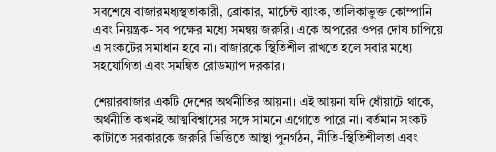সবশেষে বাজারমধ্যস্থতাকারী, ব্রোকার, মার্চেন্ট ব্যাংক, তালিকাভুক্ত কোম্পানি এবং নিয়ন্ত্রক- সব পক্ষের মধ্যে সমন্বয় জরুরি। একে অপরের ওপর দোষ চাপিয়ে এ সংকটের সমাধান হবে না। বাজারকে স্থিতিশীল রাখতে হলে সবার মধ্যে সহযোগিতা এবং সমন্বিত রোডম্যাপ দরকার।

শেয়ারবাজার একটি দেশের অর্থনীতির আয়না। এই আয়না যদি ধোঁয়াটে থাকে, অর্থনীতি কখনই আত্মবিশ্বাসের সঙ্গে সামনে এগোতে পারে না। বর্তমান সংকট কাটাতে সরকারকে জরুরি ভিত্তিতে আস্থা পুনর্গঠন, নীতি-স্থিতিশীলতা এবং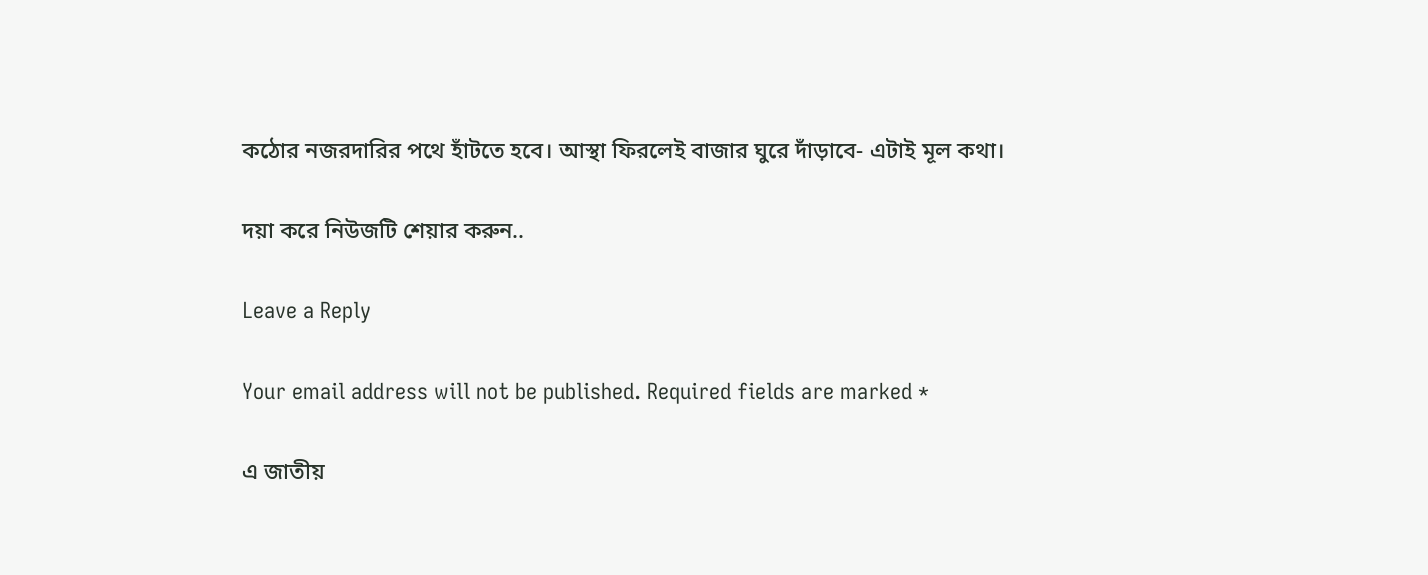কঠোর নজরদারির পথে হাঁটতে হবে। আস্থা ফিরলেই বাজার ঘুরে দাঁড়াবে- এটাই মূল কথা।

দয়া করে নিউজটি শেয়ার করুন..

Leave a Reply

Your email address will not be published. Required fields are marked *

এ জাতীয়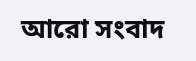আরো সংবাদ